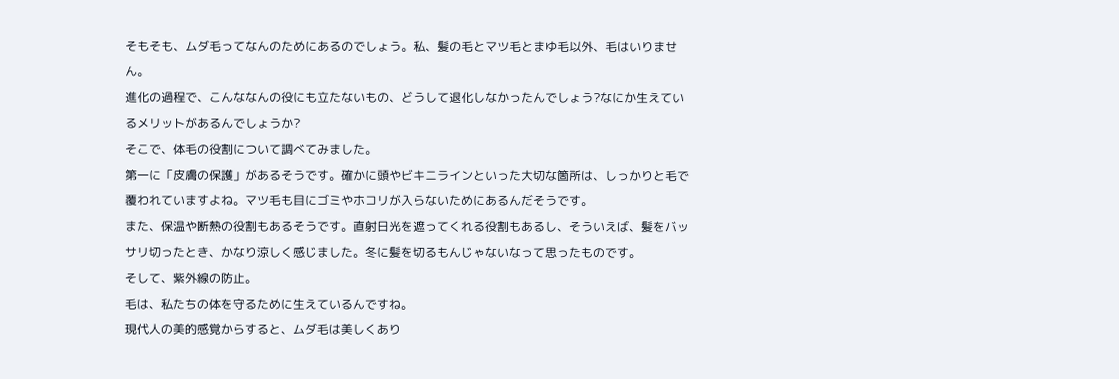そもそも、ムダ毛ってなんのためにあるのでしょう。私、髪の毛とマツ毛とまゆ毛以外、毛はいりません。
進化の過程で、こんななんの役にも立たないもの、どうして退化しなかったんでしょう?なにか生えているメリットがあるんでしょうか?
そこで、体毛の役割について調べてみました。
第一に「皮膚の保護」があるそうです。確かに頭やビキニラインといった大切な箇所は、しっかりと毛で覆われていますよね。マツ毛も目にゴミやホコリが入らないためにあるんだそうです。
また、保温や断熱の役割もあるそうです。直射日光を遮ってくれる役割もあるし、そういえば、髪をバッサリ切ったとき、かなり涼しく感じました。冬に髪を切るもんじゃないなって思ったものです。
そして、紫外線の防止。
毛は、私たちの体を守るために生えているんですね。
現代人の美的感覚からすると、ムダ毛は美しくあり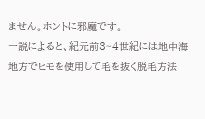ません。ホントに邪魔です。
一説によると、紀元前3~4世紀には地中海地方でヒモを使用して毛を抜く脱毛方法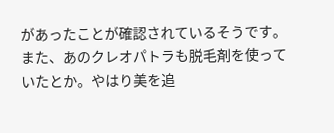があったことが確認されているそうです。また、あのクレオパトラも脱毛剤を使っていたとか。やはり美を追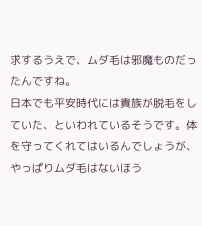求するうえで、ムダ毛は邪魔ものだったんですね。
日本でも平安時代には貴族が脱毛をしていた、といわれているそうです。体を守ってくれてはいるんでしょうが、やっぱりムダ毛はないほう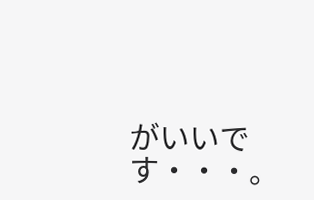がいいです・・・。